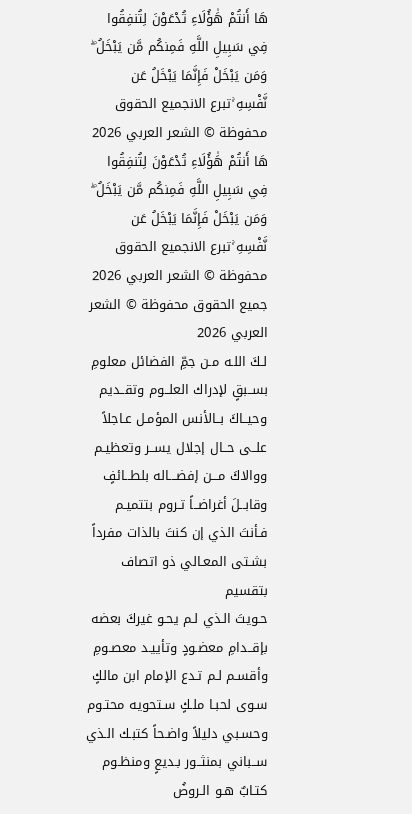هَا أَنتُمْ هَٰؤُلَاءِ تُدْعَوْنَ لِتُنفِقُوا فِي سَبِيلِ اللَّهِ فَمِنكُم مَّن يَبْخَلُ ۖ وَمَن يَبْخَلْ فَإِنَّمَا يَبْخَلُ عَن نَّفْسِهِ ۚتبرع الانجميع الحقوق محفوظة © الشعر العربي 2026
هَا أَنتُمْ هَٰؤُلَاءِ تُدْعَوْنَ لِتُنفِقُوا فِي سَبِيلِ اللَّهِ فَمِنكُم مَّن يَبْخَلُ ۖ وَمَن يَبْخَلْ فَإِنَّمَا يَبْخَلُ عَن نَّفْسِهِ ۚتبرع الانجميع الحقوق محفوظة © الشعر العربي 2026
جميع الحقوق محفوظة © الشعر العربي 2026
لـكَ اللـه مـن جمِّ الفضائل معلومِ
بســبقٍ لإدراك العلــوم وتقــديم
وحيــاكَ بــالأنس المؤمـل عـاجلاً
علــى حــال إجلال يســر وتعظيـم
ووالاكَ مـــن إفضـــاله بلطــائفٍ
وقابــلَ أغراضــاً تـروم بتتميـم
فـأنتَ الذي إن كنتَ بالذات مفرداً
بشـتى المعـالي ذو اتصاف بتقسيم
حـويتَ الـذي لـم يحـو غيركَ بعضه
بإقــدامِ معضـودٍ وتأييـد معصـومِ
وأقسـم لـم تـدع الإمام ابن مالكٍ
سـوى لحبـا ملـكٍ سـتحويه محتـوم
وحسـبي دليلاً واضـحاً كتبـك الـذي
ســباني بمنثــور بـديعٍ ومنظـوم
كتـابٌ هـو الـروضُ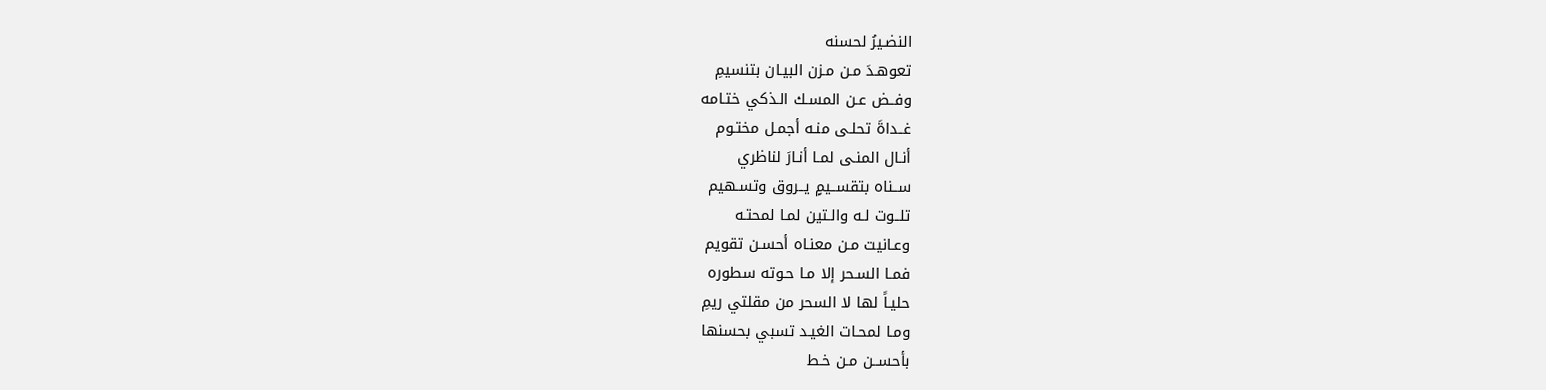النضـيرُ لحسنه
تعوهـدَ مـن مـزن البيـان بتنسيمِ
وفــض عـن المسـك الـذكي ختـامه
غــداةَ تحلـى منـه أجمـل مختـوم
أنـال المنـى لمـا أنـارَ لناظري
ســناه بتقســيمٍ يــروق وتسـهيم
تلــوت لـه والـتين لمـا لمحتـه
وعـانيت مـن معنـاه أحسـن تقويم
فمـا السـحر إلا مـا حـوته سطوره
حليـاً لها لا السحر من مقلتي ريمِ
ومـا لمحـات الغيـد تسبي بحسنها
بأحســن مـن خـط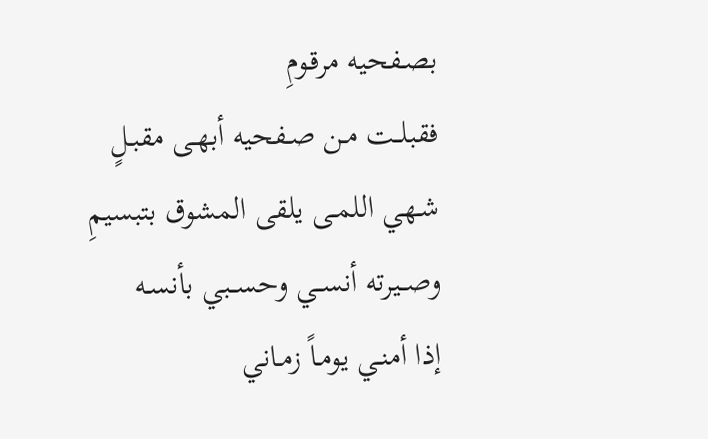بصـفحيه مرقـومِ
فقبلــت مـن صـفحيه أبهـى مقبـلٍ
شـهي اللمـى يلقى المشوق بتبسيمِ
وصــيرته أنســي وحســبي بأنسـه
إذا أمنـي يومـاً زمـاني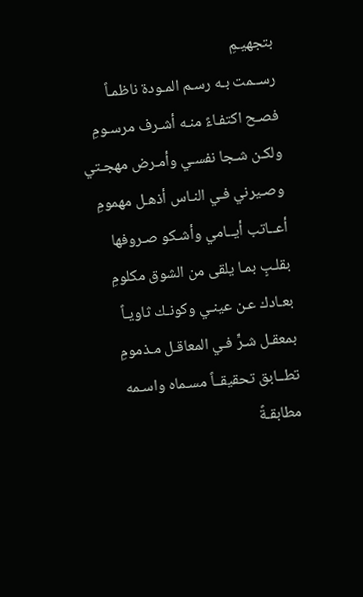بتجهيـمِ
رســمت بـه رسـم المـودة ناظمـاً
فصـح اكتفـاءً منـه أشـرف مرسـومِ
ولكـن شـجا نفسـي وأمـرض مهجـتي
وصـيرني فـي النـاس أذهـل مهمومِ
أعــاتب أيــامي وأشـكو صـروفها
بقلـبٍ بمـا يلقى من الشوق مكلومِ
بعـادك عـن عينـي وكونـك ثاويـاً
بمعقـل شـرٍّ فـي المعاقـل مـذمومِ
تطــابق تحقيقــاً مسـماه واسـمه
مطابقـةً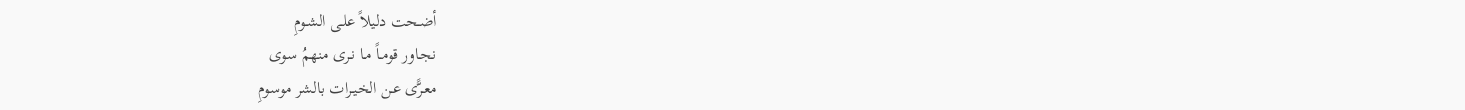أضـحت دليلاً علـى الشـومِ
نجـاور قومـاً مـا نـرى منهمُ سوى
معـرًّى عـن الخيـرات بالشر موسومِ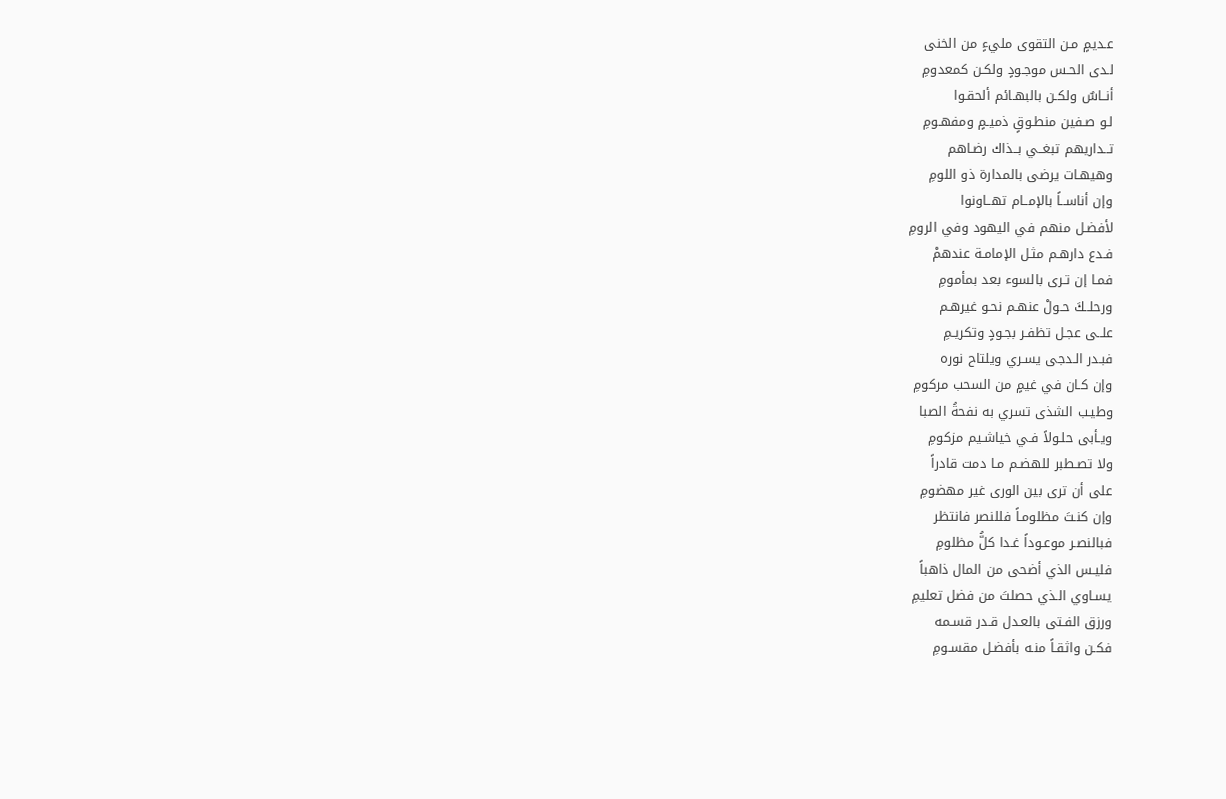عـديمٍ مـن التقوى مليءٍ من الخنى
لـدى الحـس موجـودٍ ولكـن كمعدومِ
أنــاسٌ ولكـن بالبهـائم ألحقـوا
لـو صـفين منطـوقٍ ذميـمٍ ومفهـومِ
تــداريهم تبغــي بــذاك رضـاهم
وهيهـات يرضى بالمدارة ذو اللومِ
وإن أناســاً بالإمــام تهــاونوا
لأفضـل منهم في اليهود وفي الرومِ
فـدع دارهـم مثـل الإمامـة عندهمْ
فمـا إن تـرى بالسوء بعد بمأمومِ
ورحلــكَ حـولْ عنهـم نحـو غيرهـم
علــى عجـل تظفـر بجـودٍ وتكريـمِ
فبـدر الـدجى يسـري ويلتاح نوره
وإن كـان في غيمٍ من السحب مركومِ
وطيـب الشذى تسري به نفحةُ الصبا
ويـأبى حلـولاً فـي خياشـيم مزكومِ
ولا تصـطبر للهضـم مـا دمت قادراً
على أن ترى بين الورى غير مهضومِ
وإن كنـتَ مظلومـاً فللنصر فانتظر
فبالنصـر موعـوداً غـدا كلُّ مظلومِ
فليـس الذي أضحى من المال ذاهباً
يسـاوي الـذي حصلتَ من فضل تعليمِ
ورزق الفـتى بالعـدل قـدر قسـمه
فكـن واثقـاً منـه بأفضـل مقسـومِ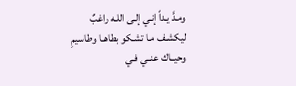ومـدَّ يـداً إنـي إلـى اللـه راغبٌ
ليكشـف مـا تشـكو بطاهـا وطاسيمِ
وحيــاك عنــي فـي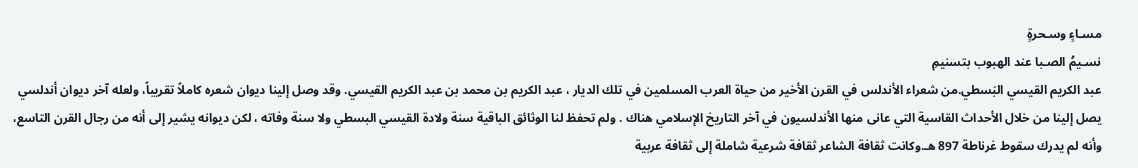مسـاءٍ وسـحرةٍ
نسـيمُ الصـبا عند الهبوب بتسنيمِ
عبد الكريم القيسي البَسطي.من شعراء الأندلس في القرن الأخير من حياة العرب المسلمين في تلك الديار ، عبد الكريم بن محمد بن عبد الكريم القيسي. وقد وصل إلينا ديوان شعره كاملاً تقريباً، ولعله آخر ديوان أندلسي يصل إلينا من خلال الأحداث القاسية التي عانى منها الأندلسيون في آخر التاريخ الإسلامي هناك . ولم تحفظ لنا الوثائق الباقية سنة ولادة القيسي البسطي ولا سنة وفاته ، لكن ديوانه يشير إلى أنه من رجال القرن التاسع، وأنه لم يدرك سقوط غرناطة 897 هـ.وكانت ثقافة الشاعر ثقافة شرعية شاملة إلى ثقافة عربية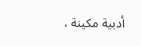أدبية مكينة ،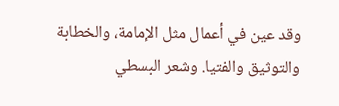وقد عين في أعمال مثل الإمامة، والخطابة والتوثيق والفتيا. وشعر البسطي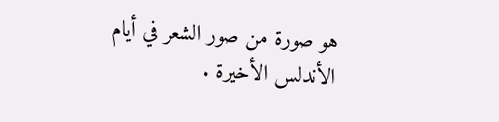هو صورة من صور الشعر في أيام الأندلس الأخيرة .